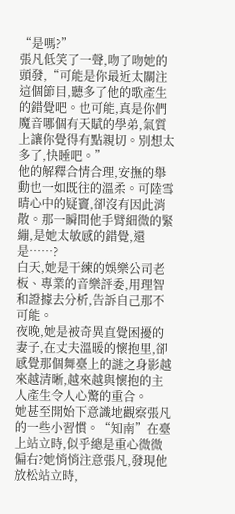“是嗎?”
張凡低笑了一聲,吻了吻她的頭發,“可能是你最近太關注這個節目,聽多了他的歌產生的錯覺吧。也可能,真是你們魔音哪個有天賦的學弟,氣質上讓你覺得有點親切。別想太多了,快睡吧。”
他的解釋合情合理,安撫的舉動也一如既往的溫柔。可陸雪晴心中的疑竇,卻沒有因此消散。那一瞬間他手臂細微的緊繃,是她太敏感的錯覺,還是……?
白天,她是干練的娛樂公司老板、專業的音樂評委,用理智和證據去分析,告訴自己那不可能。
夜晚,她是被奇異直覺困擾的妻子,在丈夫溫暖的懷抱里,卻感覺那個舞臺上的謎之身影越來越清晰,越來越與懷抱的主人產生令人心驚的重合。
她甚至開始下意識地觀察張凡的一些小習慣。“知南”在臺上站立時,似乎總是重心微微偏右?她悄悄注意張凡,發現他放松站立時,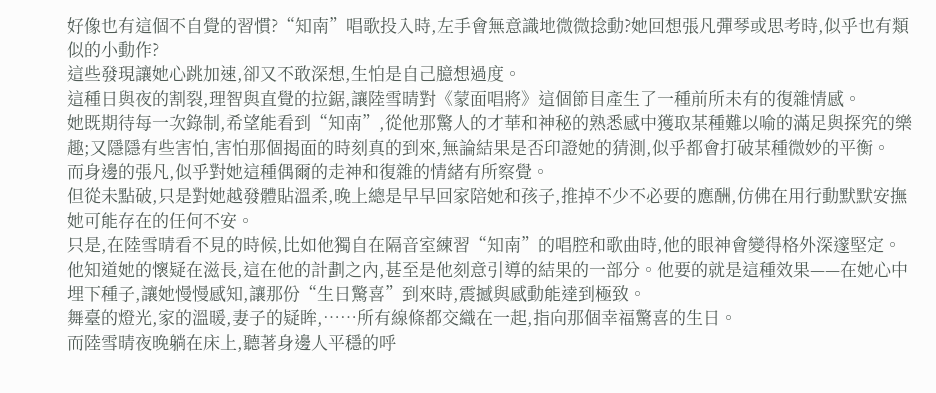好像也有這個不自覺的習慣?“知南”唱歌投入時,左手會無意識地微微捻動?她回想張凡彈琴或思考時,似乎也有類似的小動作?
這些發現讓她心跳加速,卻又不敢深想,生怕是自己臆想過度。
這種日與夜的割裂,理智與直覺的拉鋸,讓陸雪晴對《蒙面唱將》這個節目產生了一種前所未有的復雜情感。
她既期待每一次錄制,希望能看到“知南”,從他那驚人的才華和神秘的熟悉感中獲取某種難以喻的滿足與探究的樂趣;又隱隱有些害怕,害怕那個揭面的時刻真的到來,無論結果是否印證她的猜測,似乎都會打破某種微妙的平衡。
而身邊的張凡,似乎對她這種偶爾的走神和復雜的情緒有所察覺。
但從未點破,只是對她越發體貼溫柔,晚上總是早早回家陪她和孩子,推掉不少不必要的應酬,仿佛在用行動默默安撫她可能存在的任何不安。
只是,在陸雪晴看不見的時候,比如他獨自在隔音室練習“知南”的唱腔和歌曲時,他的眼神會變得格外深邃堅定。
他知道她的懷疑在滋長,這在他的計劃之內,甚至是他刻意引導的結果的一部分。他要的就是這種效果——在她心中埋下種子,讓她慢慢感知,讓那份“生日驚喜”到來時,震撼與感動能達到極致。
舞臺的燈光,家的溫暖,妻子的疑眸,……所有線條都交織在一起,指向那個幸福驚喜的生日。
而陸雪晴夜晚躺在床上,聽著身邊人平穩的呼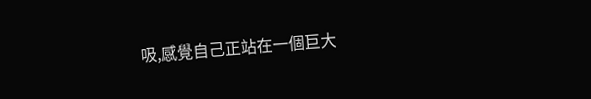吸,感覺自己正站在一個巨大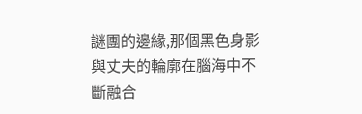謎團的邊緣,那個黑色身影與丈夫的輪廓在腦海中不斷融合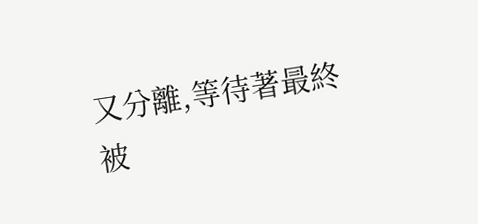又分離,等待著最終被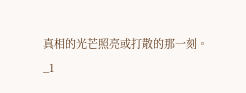真相的光芒照亮或打散的那一刻。
_1